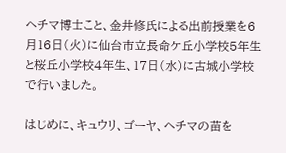ヘチマ博士こと、金井修氏による出前授業を6月16日(火)に仙台市立長命ケ丘小学校5年生と桜丘小学校4年生、17日(水)に古城小学校で行いました。

はじめに、キュウリ、ゴーヤ、ヘチマの苗を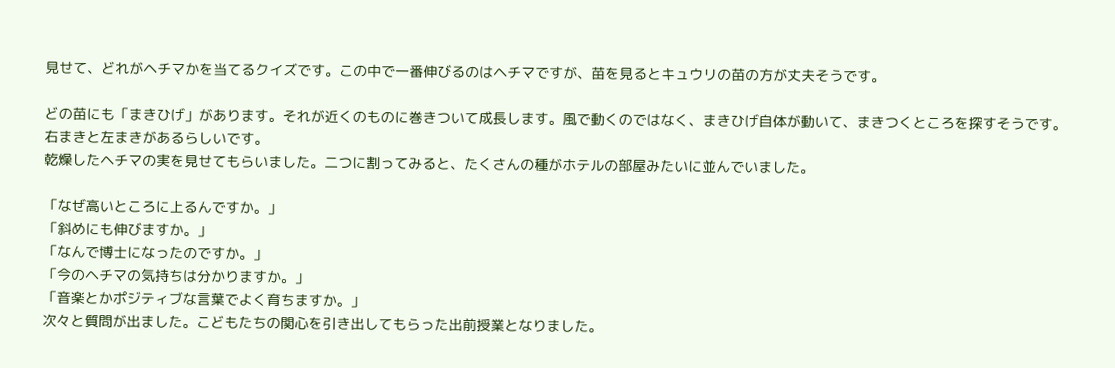見せて、どれがヘチマかを当てるクイズです。この中で一番伸びるのはヘチマですが、苗を見るとキュウリの苗の方が丈夫そうです。

どの苗にも「まきひげ」があります。それが近くのものに巻きついて成長します。風で動くのではなく、まきひげ自体が動いて、まきつくところを探すそうです。右まきと左まきがあるらしいです。
乾燥したヘチマの実を見せてもらいました。二つに割ってみると、たくさんの種がホテルの部屋みたいに並んでいました。

「なぜ高いところに上るんですか。」
「斜めにも伸びますか。」
「なんで博士になったのですか。」
「今のヘチマの気持ちは分かりますか。」
「音楽とかポジティブな言葉でよく育ちますか。」
次々と質問が出ました。こどもたちの関心を引き出してもらった出前授業となりました。